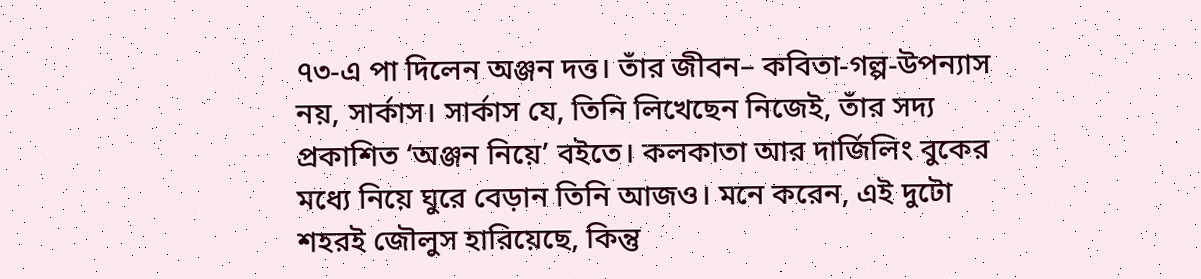৭৩-এ পা দিলেন অঞ্জন দত্ত। তাঁর জীবন– কবিতা-গল্প-উপন্যাস নয়, সার্কাস। সার্কাস যে, তিনি লিখেছেন নিজেই, তাঁর সদ্য প্রকাশিত ‘অঞ্জন নিয়ে’ বইতে। কলকাতা আর দার্জিলিং বুকের মধ্যে নিয়ে ঘুরে বেড়ান তিনি আজও। মনে করেন, এই দুটো শহরই জৌলুস হারিয়েছে, কিন্তু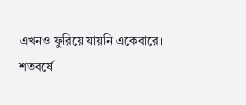এখনও ফুরিয়ে যায়নি একেবারে।
শতবর্ষে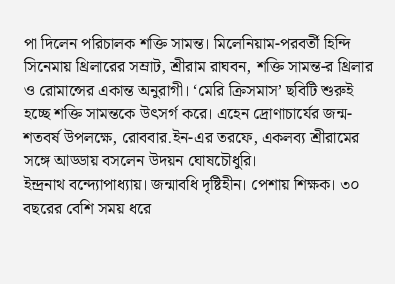পা দিলেন পরিচালক শক্তি সামন্ত। মিলেনিয়াম-পরবর্তী হিন্দি সিনেমায় থ্রিলারের সম্রাট, শ্রীরাম রাঘবন, শক্তি সামন্ত-র থ্রিলার ও রোমান্সের একান্ত অনুরাগী। ‘মেরি ক্রিসমাস’ ছবিটি শুরুই হচ্ছে শক্তি সামন্তকে উৎসর্গ করে। এহেন দ্রোণাচার্যের জন্ম-শতবর্ষ উপলক্ষে, রোববার.ইন-এর তরফে, একলব্য শ্রীরামের সঙ্গে আড্ডায় বসলেন উদয়ন ঘোষচৌধুরি।
ইন্দ্রনাথ বন্দ্যোপাধ্যায়। জন্মাবধি দৃষ্টিহীন। পেশায় শিক্ষক। ৩০ বছরের বেশি সময় ধরে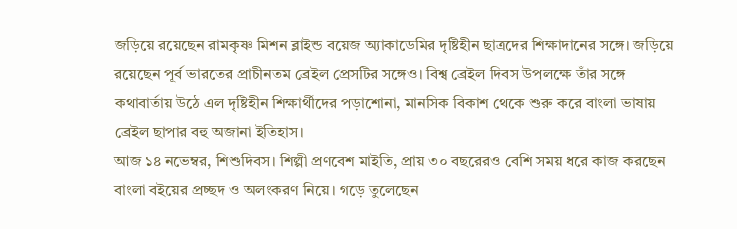জড়িয়ে রয়েছেন রামকৃষ্ণ মিশন ব্লাইন্ড বয়েজ অ্যাকাডেমির দৃষ্টিহীন ছাত্রদের শিক্ষাদানের সঙ্গে। জড়িয়ে রয়েছেন পূর্ব ভারতের প্রাচীনতম ব্রেইল প্রেসটির সঙ্গেও। বিশ্ব ব্রেইল দিবস উপলক্ষে তাঁর সঙ্গে কথাবার্তায় উঠে এল দৃষ্টিহীন শিক্ষার্থীদের পড়াশোনা, মানসিক বিকাশ থেকে শুরু করে বাংলা ভাষায় ব্রেইল ছাপার বহু অজানা ইতিহাস।
আজ ১৪ নভেম্বর, শিশুদিবস। শিল্পী প্রণবেশ মাইতি, প্রায় ৩০ বছরেরও বেশি সময় ধরে কাজ করছেন বাংলা বইয়ের প্রচ্ছদ ও অলংকরণ নিয়ে। গড়ে তুলেছেন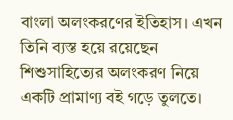বাংলা অলংকরণের ইতিহাস। এখন তিনি ব্যস্ত হয়ে রয়েছেন শিশুসাহিত্যের অলংকরণ নিয়ে একটি প্রামাণ্য বই গড়ে তুলতে।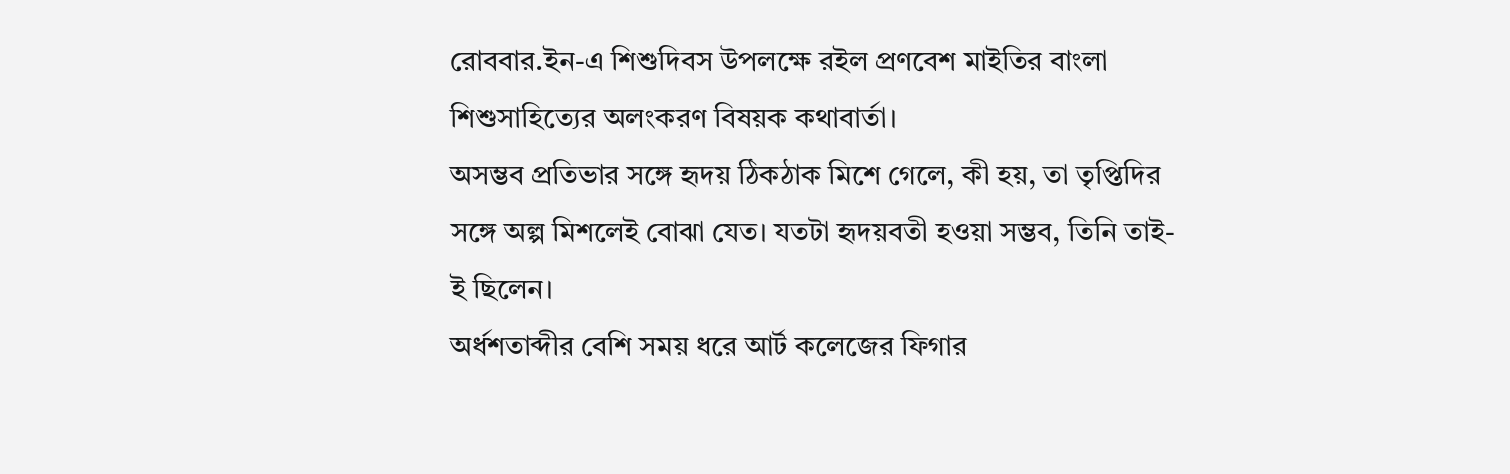রোববার.ইন-এ শিশুদিবস উপলক্ষে রইল প্রণবেশ মাইতির বাংলা শিশুসাহিত্যের অলংকরণ বিষয়ক কথাবার্তা।
অসম্ভব প্রতিভার সঙ্গে হৃদয় ঠিকঠাক মিশে গেলে, কী হয়, তা তৃপ্তিদির সঙ্গে অল্প মিশলেই বোঝা যেত। যতটা হৃদয়বতী হওয়া সম্ভব, তিনি তাই-ই ছিলেন।
অর্ধশতাব্দীর বেশি সময় ধরে আর্ট কলেজের ফিগার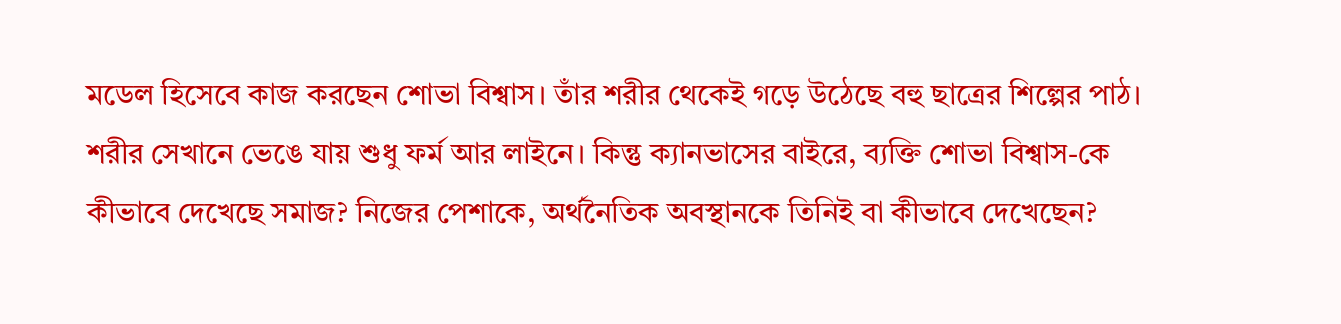মডেল হিসেবে কাজ করছেন শোভা বিশ্বাস। তাঁর শরীর থেকেই গড়ে উঠেছে বহু ছাত্রের শিল্পের পাঠ। শরীর সেখানে ভেঙে যায় শুধু ফর্ম আর লাইনে। কিন্তু ক্যানভাসের বাইরে, ব্যক্তি শোভা বিশ্বাস-কে কীভাবে দেখেছে সমাজ? নিজের পেশাকে, অর্থনৈতিক অবস্থানকে তিনিই বা কীভাবে দেখেছেন?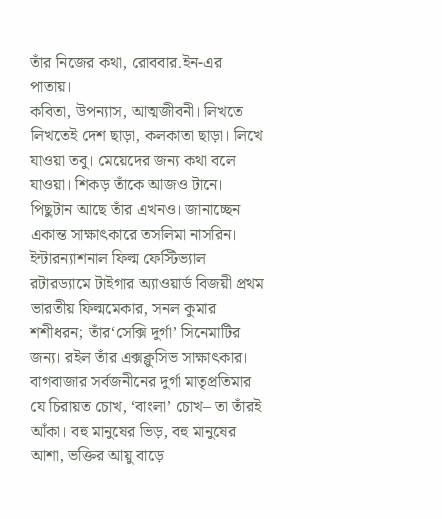তাঁর নিজের কথা, রোববার.ইন-এর পাতায়।
কবিতা, উপন্যাস, আত্মজীবনী। লিখতে লিখতেই দেশ ছাড়া, কলকাতা ছাড়া। লিখে যাওয়া তবু। মেয়েদের জন্য কথা বলে যাওয়া। শিকড় তাঁকে আজও টানে। পিছুটান আছে তাঁর এখনও। জানাচ্ছেন একান্ত সাক্ষাৎকারে তসলিমা নাসরিন।
ইন্টারন্যাশনাল ফিল্ম ফেস্টিভ্যাল রটারড্যামে টাইগার অ্যাওয়ার্ড বিজয়ী প্রথম ভারতীয় ফিল্মমেকার, সনল কুমার শশীধরন; তাঁর‘সেক্সি দুর্গা’ সিনেমাটির জন্য। রইল তাঁর এক্সক্লুসিভ সাক্ষাৎকার।
বাগবাজার সর্বজনীনের দুর্গা মাতৃপ্রতিমার যে চিরায়ত চোখ, ‘বাংলা’ চোখ– তা তাঁরই আঁকা। বহু মানুষের ভিড়, বহু মানুষের আশা, ভক্তির আয়ু বাড়ে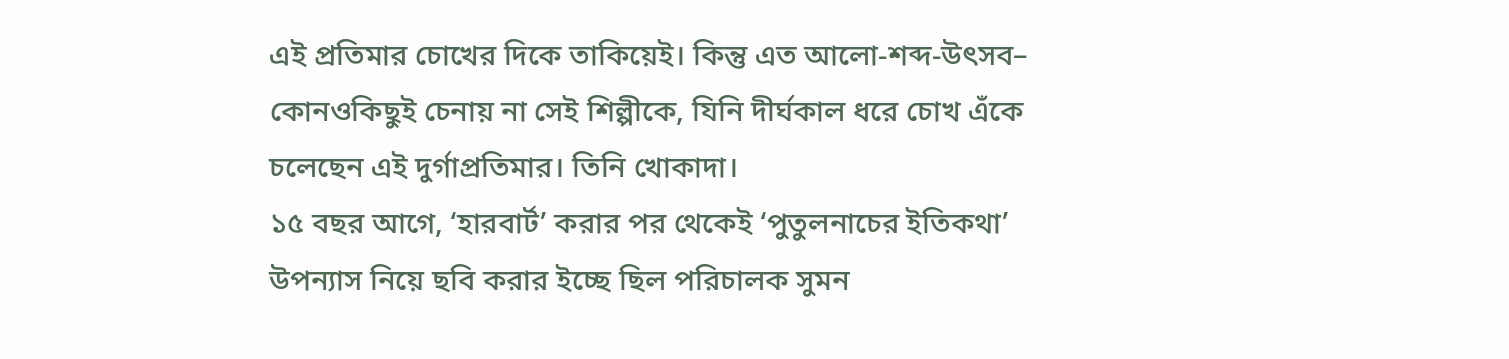এই প্রতিমার চোখের দিকে তাকিয়েই। কিন্তু এত আলো-শব্দ-উৎসব– কোনওকিছুই চেনায় না সেই শিল্পীকে, যিনি দীর্ঘকাল ধরে চোখ এঁকে চলেছেন এই দুর্গাপ্রতিমার। তিনি খোকাদা।
১৫ বছর আগে, ‘হারবার্ট’ করার পর থেকেই ‘পুতুলনাচের ইতিকথা’ উপন্যাস নিয়ে ছবি করার ইচ্ছে ছিল পরিচালক সুমন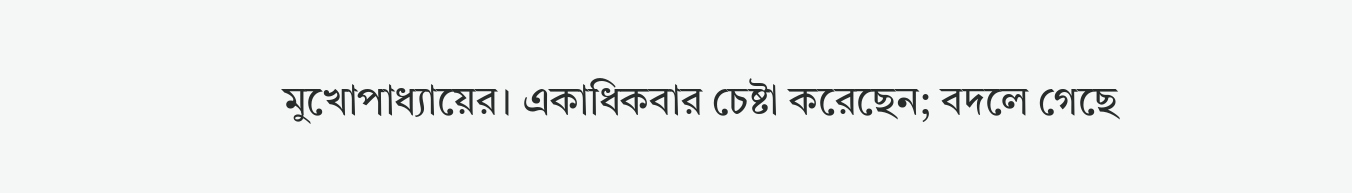মুখোপাধ্যায়ের। একাধিকবার চেষ্টা করেছেন; বদলে গেছে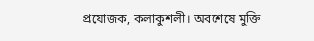প্রযোজক, কলাকুশলী। অবশেষে মুক্তি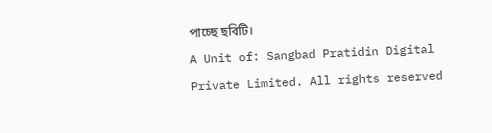পাচ্ছে ছবিটি।
A Unit of: Sangbad Pratidin Digital Private Limited. All rights reserved